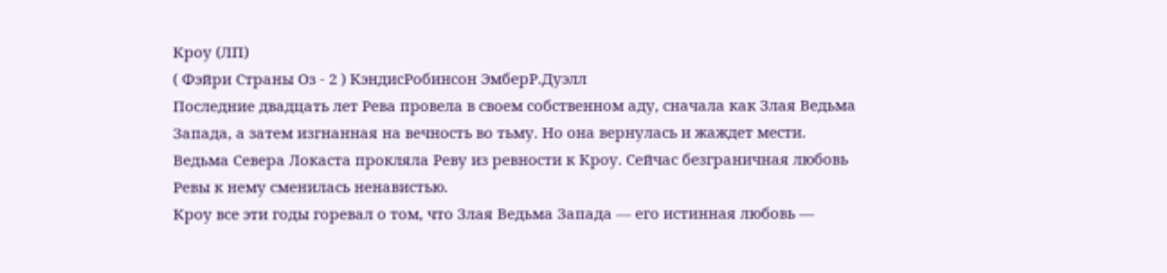Кроу (ЛП)
( Фэйри Страны Оз - 2 ) КэндисРобинсон ЭмберР.Дуэлл
Последние двадцать лет Рева провела в своем собственном аду, сначала как Злая Ведьма Запада, а затем изгнанная на вечность во тьму. Но она вернулась и жаждет мести. Ведьма Севера Локаста прокляла Реву из ревности к Кроу. Сейчас безграничная любовь Ревы к нему сменилась ненавистью.
Кроу все эти годы горевал о том, что Злая Ведьма Запада — его истинная любовь —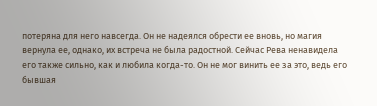потеряна для него навсегда. Он не надеялся обрести ее вновь, но магия вернула ее, однако, их встреча не была радостной. Сейчас Рева ненавидела его также сильно, как и любила когда-то. Он не мог винить ее за это, ведь его бывшая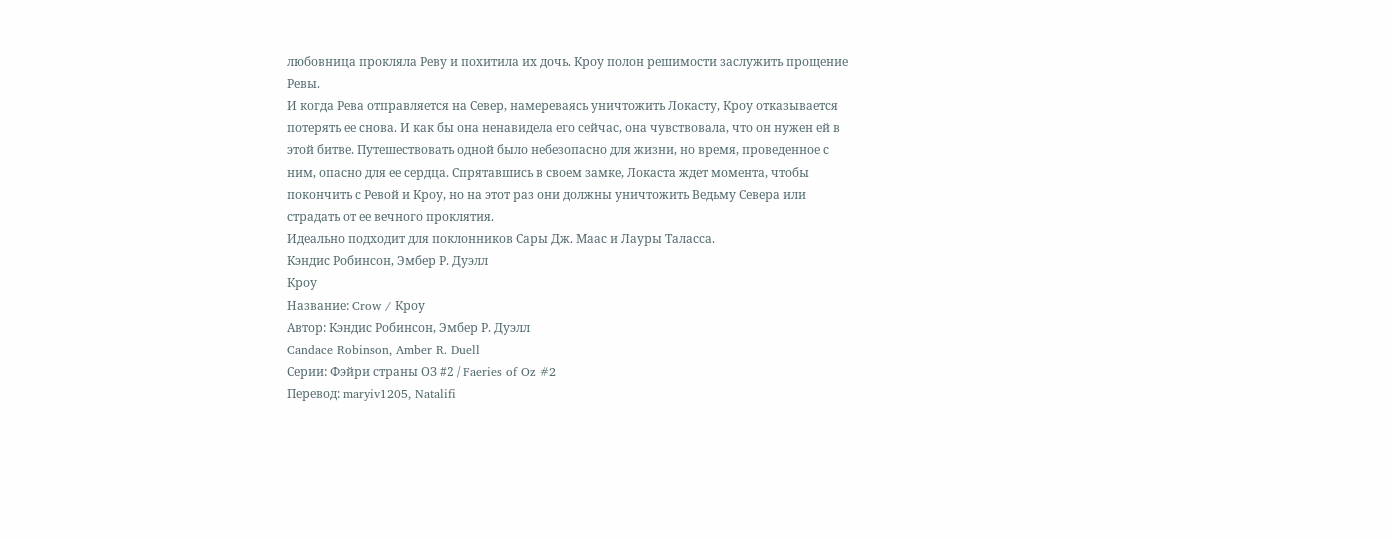любовница прокляла Реву и похитила их дочь. Кроу полон решимости заслужить прощение Ревы.
И когда Рева отправляется на Север, намереваясь уничтожить Локасту, Кроу отказывается потерять ее снова. И как бы она ненавидела его сейчас, она чувствовала, что он нужен ей в этой битве. Путешествовать одной было небезопасно для жизни, но время, проведенное с ним, опасно для ее сердца. Спрятавшись в своем замке, Локаста ждет момента, чтобы покончить с Ревой и Кроу, но на этот раз они должны уничтожить Ведьму Севера или страдать от ее вечного проклятия.
Идеально подходит для поклонников Сары Дж. Маас и Лауры Таласса.
Кэндис Робинсон, Эмбер Р. Дуэлл
Кроу
Название: Crow / Кроу
Автор: Кэндис Робинсон, Эмбер Р. Дуэлл
Candace Robinson, Amber R. Duell
Серии: Фэйри страны ОЗ #2 / Faeries of Oz #2
Перевод: maryiv1205, Natalifi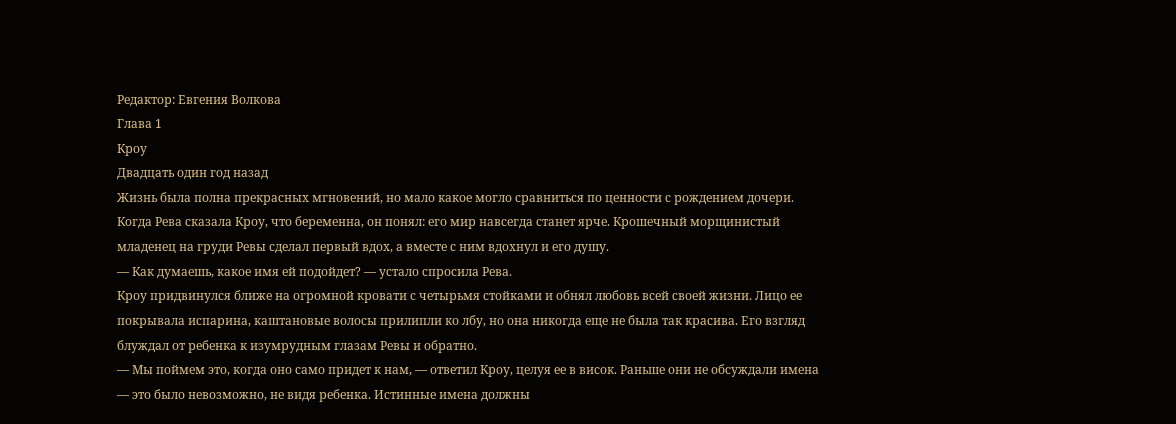Редактор: Евгения Волкова
Глава 1
Кроу
Двадцать один год назад
Жизнь была полна прекрасных мгновений, но мало какое могло сравниться по ценности с рождением дочери.
Когда Рева сказала Кроу, что беременна, он понял: его мир навсегда станет ярче. Крошечный морщинистый младенец на груди Ревы сделал первый вдох, а вместе с ним вдохнул и его душу.
— Как думаешь, какое имя ей подойдет? — устало спросила Рева.
Кроу придвинулся ближе на огромной кровати с четырьмя стойками и обнял любовь всей своей жизни. Лицо ее покрывала испарина, каштановые волосы прилипли ко лбу, но она никогда еще не была так красива. Его взгляд блуждал от ребенка к изумрудным глазам Ревы и обратно.
— Мы поймем это, когда оно само придет к нам, — ответил Кроу, целуя ее в висок. Раньше они не обсуждали имена — это было невозможно, не видя ребенка. Истинные имена должны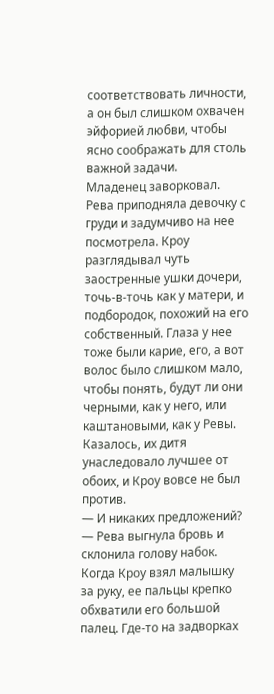соответствовать личности, а он был слишком охвачен эйфорией любви, чтобы ясно соображать для столь важной задачи.
Младенец заворковал. Рева приподняла девочку с груди и задумчиво на нее посмотрела. Кроу разглядывал чуть заостренные ушки дочери, точь-в-точь как у матери, и подбородок, похожий на его собственный. Глаза у нее тоже были карие, его, а вот волос было слишком мало, чтобы понять, будут ли они черными, как у него, или каштановыми, как у Ревы. Казалось, их дитя унаследовало лучшее от обоих, и Кроу вовсе не был против.
— И никаких предложений? — Рева выгнула бровь и склонила голову набок.
Когда Кроу взял малышку за руку, ее пальцы крепко обхватили его большой палец. Где-то на задворках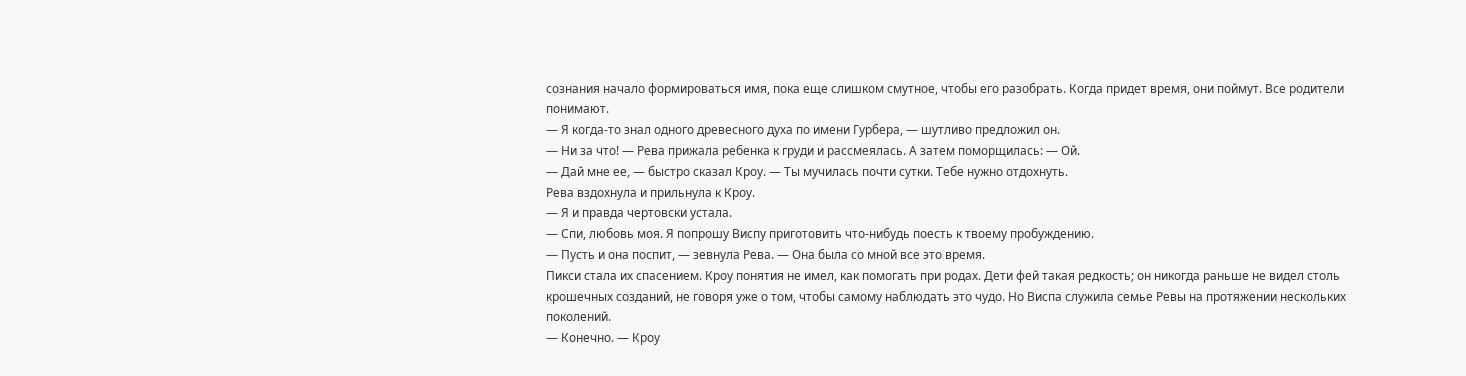сознания начало формироваться имя, пока еще слишком смутное, чтобы его разобрать. Когда придет время, они поймут. Все родители понимают.
— Я когда-то знал одного древесного духа по имени Гурбера, — шутливо предложил он.
— Ни за что! — Рева прижала ребенка к груди и рассмеялась. А затем поморщилась: — Ой.
— Дай мне ее, — быстро сказал Кроу. — Ты мучилась почти сутки. Тебе нужно отдохнуть.
Рева вздохнула и прильнула к Кроу.
— Я и правда чертовски устала.
— Спи, любовь моя. Я попрошу Виспу приготовить что-нибудь поесть к твоему пробуждению.
— Пусть и она поспит, — зевнула Рева. — Она была со мной все это время.
Пикси стала их спасением. Кроу понятия не имел, как помогать при родах. Дети фей такая редкость; он никогда раньше не видел столь крошечных созданий, не говоря уже о том, чтобы самому наблюдать это чудо. Но Виспа служила семье Ревы на протяжении нескольких поколений.
— Конечно. — Кроу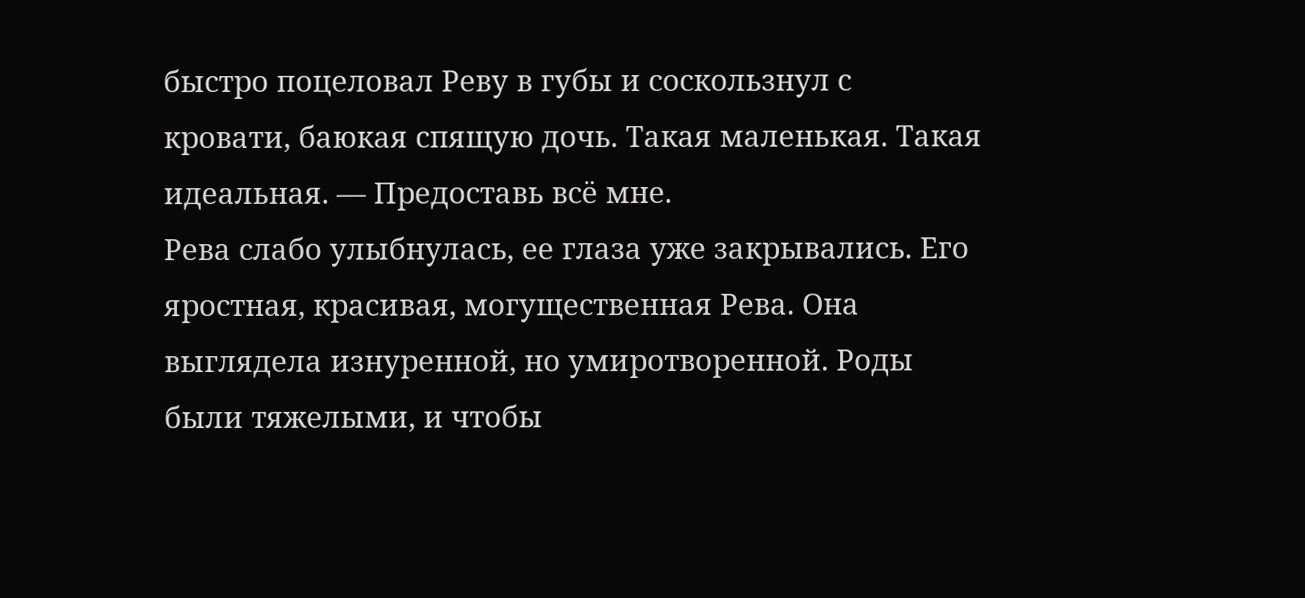быстро поцеловал Реву в губы и соскользнул с кровати, баюкая спящую дочь. Такая маленькая. Такая идеальная. — Предоставь всё мне.
Рева слабо улыбнулась, ее глаза уже закрывались. Его яростная, красивая, могущественная Рева. Она выглядела изнуренной, но умиротворенной. Роды были тяжелыми, и чтобы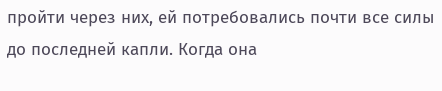пройти через них, ей потребовались почти все силы до последней капли. Когда она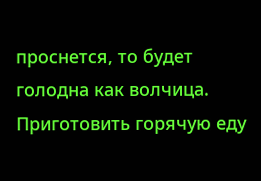проснется, то будет голодна как волчица. Приготовить горячую еду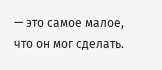— это самое малое, что он мог сделать.